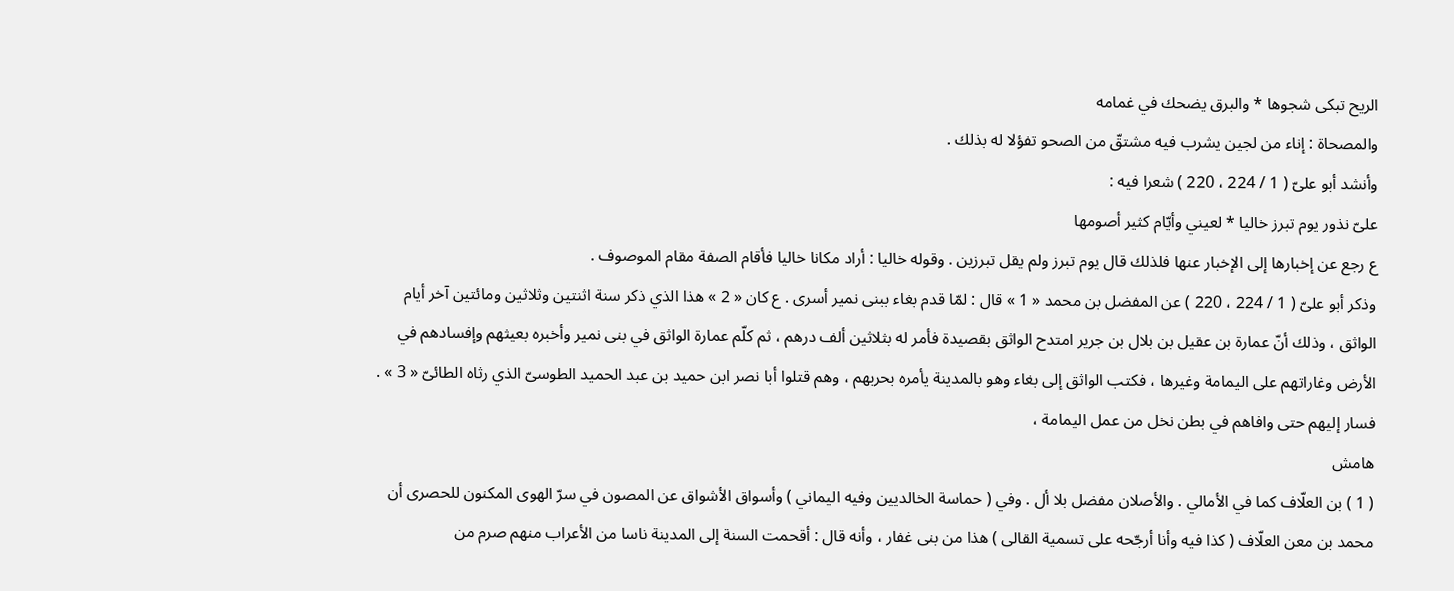الريح تبكى شجوها * والبرق يضحك في غمامه
والمصحاة : إناء من لجين يشرب فيه مشتقّ من الصحو تفؤلا له بذلك .
وأنشد أبو علىّ ( 1 / 224 ، 220 ) شعرا فيه :
علىّ نذور يوم تبرز خاليا * لعيني وأيّام كثير أصومها
ع رجع عن إخبارها إلى الإخبار عنها فلذلك قال يوم تبرز ولم يقل تبرزين . وقوله خاليا : أراد مكانا خاليا فأقام الصفة مقام الموصوف .
وذكر أبو علىّ ( 1 / 224 ، 220 ) عن المفضل بن محمد « 1 » قال : لمّا قدم بغاء ببنى نمير أسرى . ع كان « 2 » هذا الذي ذكر سنة اثنتين وثلاثين ومائتين آخر أيام الواثق ، وذلك أنّ عمارة بن عقيل بن بلال بن جرير امتدح الواثق بقصيدة فأمر له بثلاثين ألف درهم ، ثم كلّم عمارة الواثق في بنى نمير وأخبره بعيثهم وإفسادهم في الأرض وغاراتهم على اليمامة وغيرها ، فكتب الواثق إلى بغاء وهو بالمدينة يأمره بحربهم ، وهم قتلوا أبا نصر ابن حميد بن عبد الحميد الطوسىّ الذي رثاه الطائىّ « 3 » . فسار إليهم حتى وافاهم في بطن نخل من عمل اليمامة ،
هامش
( 1 ) بن العلّاف كما في الأمالي . والأصلان مفضل بلا أل . وفي ( حماسة الخالديين وفيه اليماني ) وأسواق الأشواق عن المصون في سرّ الهوى المكنون للحصرى أن محمد بن معن العلّاف ( كذا فيه وأنا أرجّحه على تسمية القالى ) هذا من بنى غفار ، وأنه قال : أقحمت السنة إلى المدينة ناسا من الأعراب منهم صرم من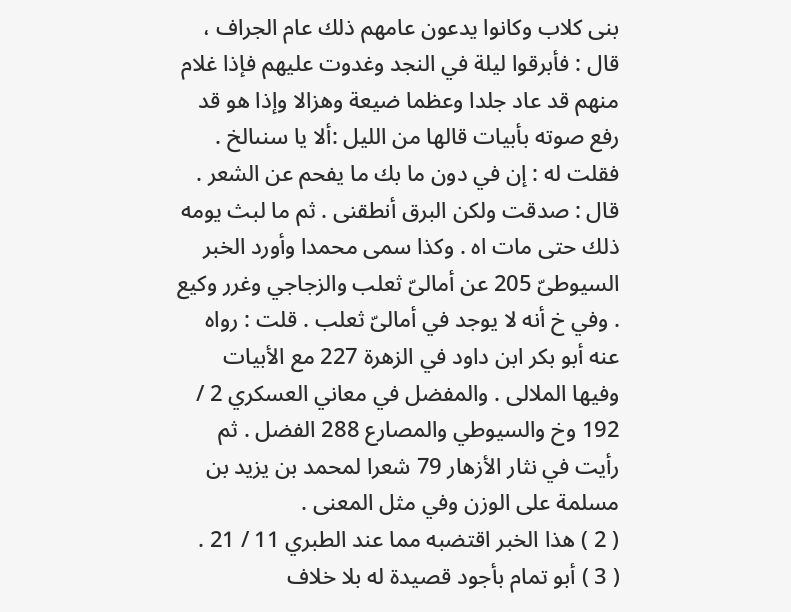بنى كلاب وكانوا يدعون عامهم ذلك عام الجراف ، قال : فأبرقوا ليلة في النجد وغدوت عليهم فإذا غلام منهم قد عاد جلدا وعظما ضيعة وهزالا وإذا هو قد رفع صوته بأبيات قالها من الليل :ألا يا سنىالخ . فقلت له : إن في دون ما بك ما يفحم عن الشعر . قال : صدقت ولكن البرق أنطقنى . ثم ما لبث يومه ذلك حتى مات اه . وكذا سمى محمدا وأورد الخبر السيوطىّ 205 عن أمالىّ ثعلب والزجاجي وغرر وكيع . وفي خ أنه لا يوجد في أمالىّ ثعلب . قلت : رواه عنه أبو بكر ابن داود في الزهرة 227 مع الأبيات وفيها الملالى . والمفضل في معاني العسكري 2 / 192 وخ والسيوطي والمصارع 288 الفضل . ثم رأيت في نثار الأزهار 79 شعرا لمحمد بن يزيد بن مسلمة على الوزن وفي مثل المعنى .
( 2 ) هذا الخبر اقتضبه مما عند الطبري 11 / 21 .
( 3 ) أبو تمام بأجود قصيدة له بلا خلاف